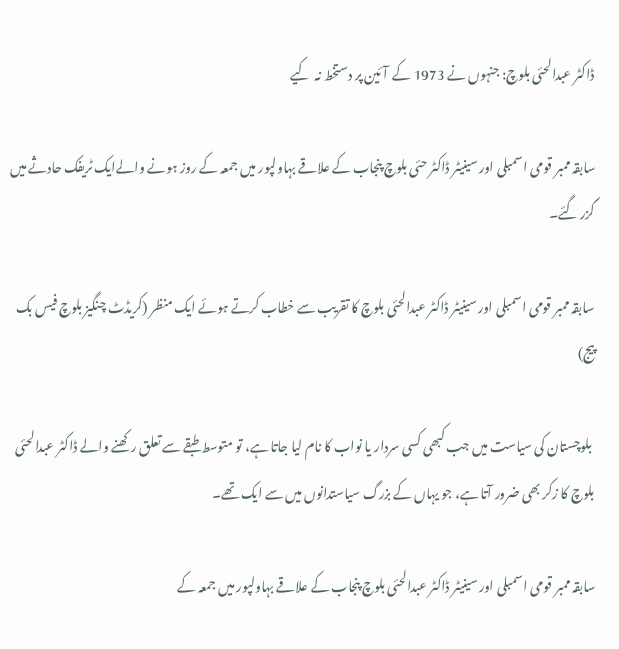ڈاکٹر عبدالحئی بلوچ: جنہوں نے 1973 کے  آئین پر دستخط نہ  کیے

سابقہ ممبر قومی اسمبلی اور سینیٹر ڈاکٹر حئی بلوچ پنجاب کے علاقے بہاولپور میں جمعہ کے روز ہونے والےایک ٹریفک حادثے میں گزر گئے۔

سابقہ ممبر قومی اسمبلی اور سینیٹر ڈاکٹر عبدالحئی بلوچ کا تقریب سے خطاب کرتے ہوئے ایک منظر (کریڈٹ چنگیز بلوچ فیس بک پیج)

 بلوچستان کی سیاست میں جب کبھی کسی سردار یا نواب کا نام لیا جاتا ہے، تو متوسط طبقے سے تعلق رکھنے والے ڈاکٹر عبدالحئی بلوچ کا زکر بھی ضرور آتا ہے، جو یہاں کے بزرگ سیاستدانوں میں سے ایک تھے۔

سابقہ ممبر قومی اسمبلی اور سینیٹر ڈاکٹر عبدالحئی بلوچ پنجاب کے علاقے بہاولپور میں جمعہ کے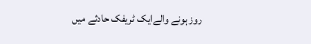روز ہونے والےایک ٹریفک حادثے میں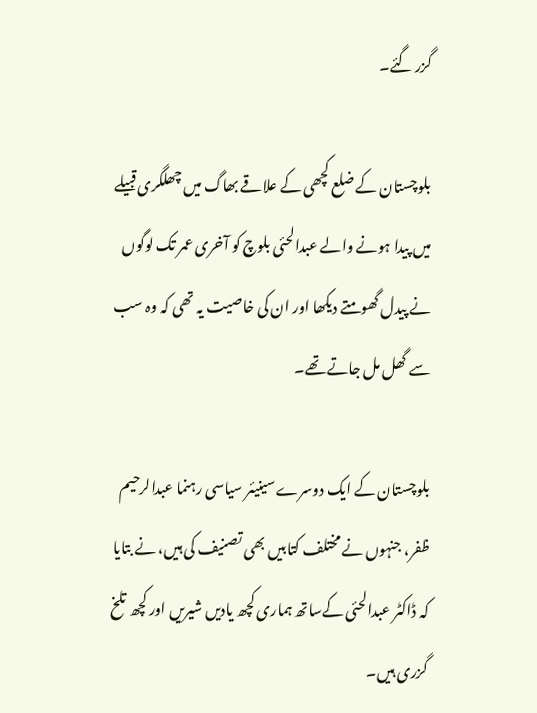گزر گئے۔

بلوچستان کے ضلع کچھی کے علاقے بھاگ میں چھلگری قبیلے میں پیدا ہونے والے عبدالحئی بلوچ کو آخری عمر تک لوگوں نے پیدل گھومتے دیکھا اور ان کی خاصیت یہ تھی کہ وہ سب سے گھل مل جاتے تھے۔

بلوچستان کے ایک دوسرے سینیئر سیاسی رہنما عبدالرحیم ظفر، جنہوں نے مختلف کتابیں بھی تصنیف کی ہیں، نے بتایا کہ ڈاکٹر عبدالحئی کےساتھ ہماری کچھ یادیں شیریں اور کچھ تلخ گزری ہیں۔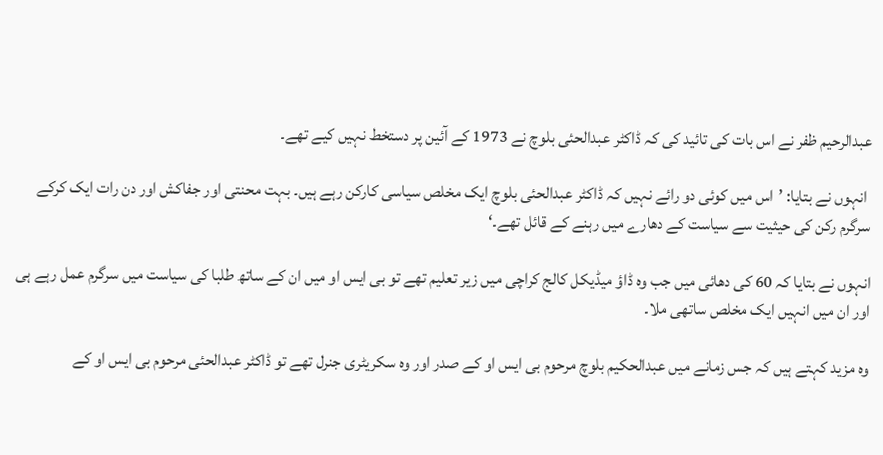عبدالرحیم ظفر نے اس بات کی تائید کی کہ ڈاکٹر عبدالحئی بلوچ نے 1973 کے آئین پر دستخط نہیں کیے تھے۔

 انہوں نے بتایا: ’اس میں کوئی دو رائے نہیں کہ ڈاکٹر عبدالحئی بلوچ ایک مخلص سیاسی کارکن رہے ہیں۔ بہت محنتی اور جفاکش اور دن رات ایک کرکے سرگرم رکن کی حیثیت سے سیاست کے دھارے میں رہنے کے قائل تھے۔‘

انہوں نے بتایا کہ 60 کی دھائی میں جب وہ ڈاؤ میڈیکل کالج کراچی میں زیر تعلیم تھے تو بی ایس او میں ان کے ساتھ طلبا کی سیاست میں سرگرم عمل رہے ہی اور ان میں انہیں ایک مخلص ساتھی ملا۔

وہ مزید کہتے ہیں کہ جس زمانے میں عبدالحکیم بلوچ مرحوم بی ایس او کے صدر اور وہ سکریٹری جنرل تھے تو ڈاکٹر عبدالحئی مرحوم بی ایس او کے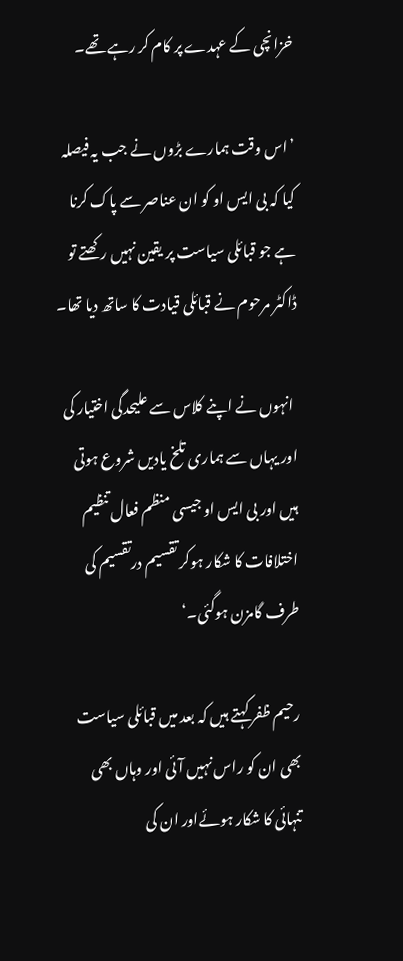خزانچی کے عہدے پر کام کر رہے تھے۔

’اس وقت ہمارے بڑوں نے جب یہ فیصلہ کیا کہ بی ایس او کو ان عناصر سے پاک کرنا ہے جو قبائلی سیاست پر یقین نہیں رکھتے تو ڈاکٹر مرحوم نے قبائلی قیادت کا ساتھ دیا تھا۔

 انہوں نے اپنے کلاس سے علیحدگی اختیار کی اور یہاں سے ہماری تلخ یادیں شروع ہوتی ہیں اور بی ایس او جیسی منظم فعال تنظیم اختلافات کا شکار ہوکر تقسیم درتقسیم کی طرف گامزن ہوگئی۔‘

رحیم ظفر کہتے ہیں کہ بعد میں قبائلی سیاست بھی ان کو راس نہیں آئی اور وہاں بھی تنہائی کا شکار ہوئےاور ان کی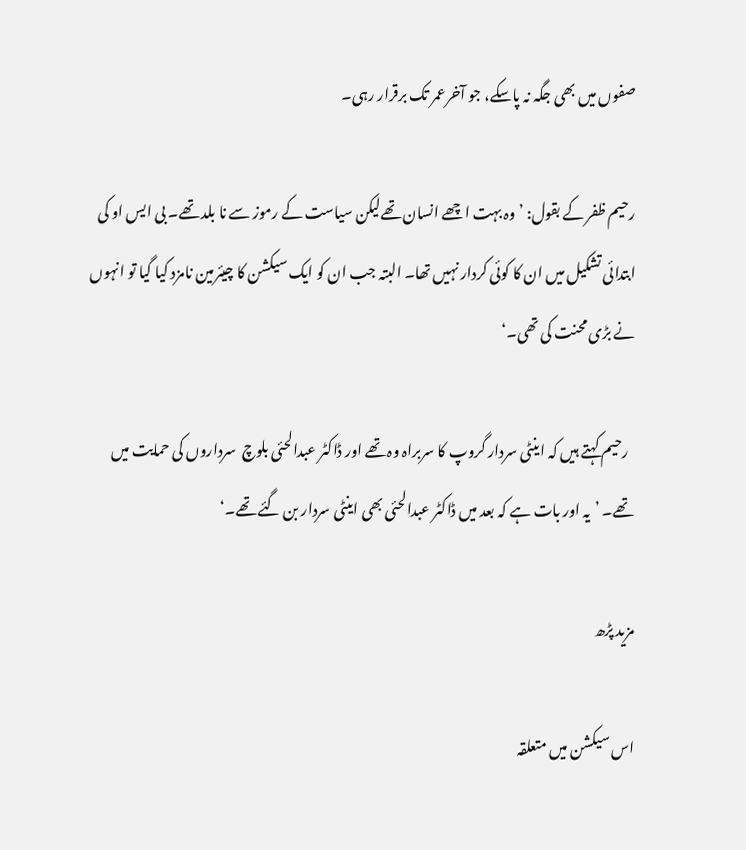صفوں میں بھی جگہ نہ پاسکے، جو آخرعمر تک برقرار رہی۔

رحیم ظفر کے بقول: ’وہ بہت اچھے انسان تھےلیکن سیاست کے رموز سے نا بلد تھے۔ بی ایس او کی ابتدائی تشکیل میں ان کا کوئی کردار نہیں تھا۔ البتہ جب ان کو ایک سیکشن کا چیئرمین نامزد کیا گیا تو انہوں نے بڑی محنت کی تھی۔‘

  رحیم کہتے ہیں کہ اینٹی سردار گروپ کا سربراہ وہ تھے اور ڈاکٹر عبدالحئی بلوچ  سرداروں کی حمایت میں تھے۔ ’یہ اور بات ہے کہ بعد میں ڈاکٹر عبدالحئی بھی اینٹی سردار بن گئے تھے۔‘

مزید پڑھ

اس سیکشن میں متعلقہ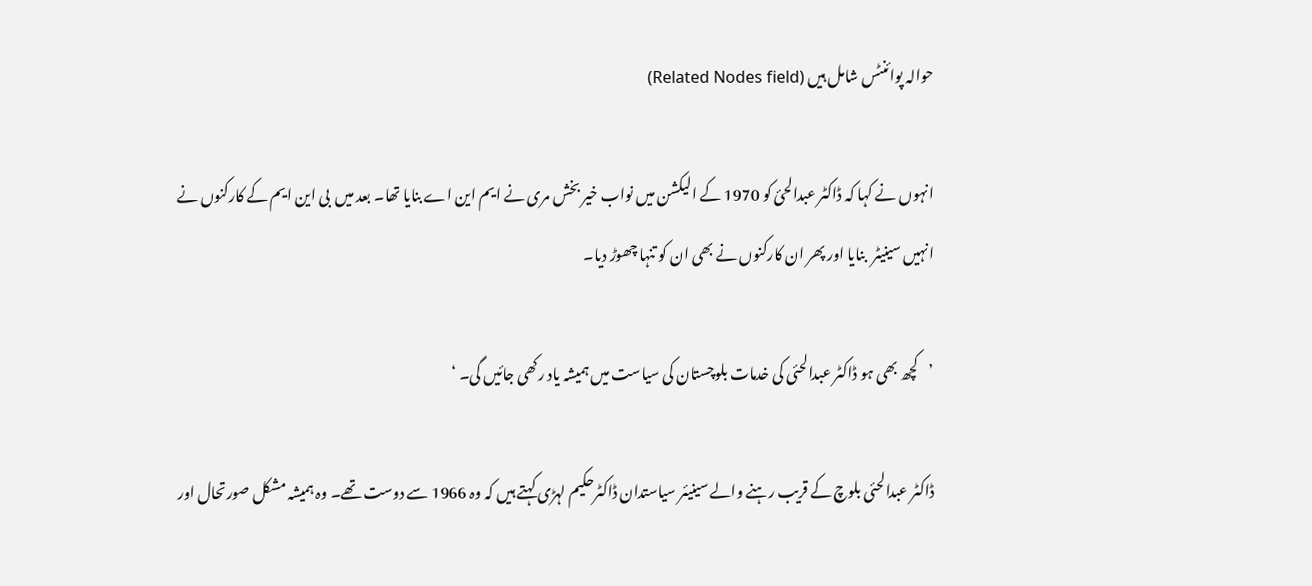حوالہ پوائنٹس شامل ہیں (Related Nodes field)

انہوں نے کہا کہ ڈاکٹر عبدالحئ کو 1970 کے الیکشن میں نواب خیر بخش مری نے ایم این اے بنایا تھا۔ بعد میں  بی این ایم کے کارکنوں نے انہیں سینیٹر  بنایا اور پھر ان کارکنوں نے بھی ان کو تنہا چھوڑ دیا۔

’کچھ بھی ہو ڈاکٹر عبدالحئی کی خدمات بلوچستان کی سیاست میں ہمیشہ یاد رکھی جائیں گی۔ ‘

ڈاکٹر عبدالحئی بلوچ کے قریب رہنے والے سینیئر سیاستدان ڈاکٹرحکیم لہڑی کہتے ہیں کہ وہ 1966 سے دوست تھے۔ وہ ہمیشہ مشکل صورتحال اور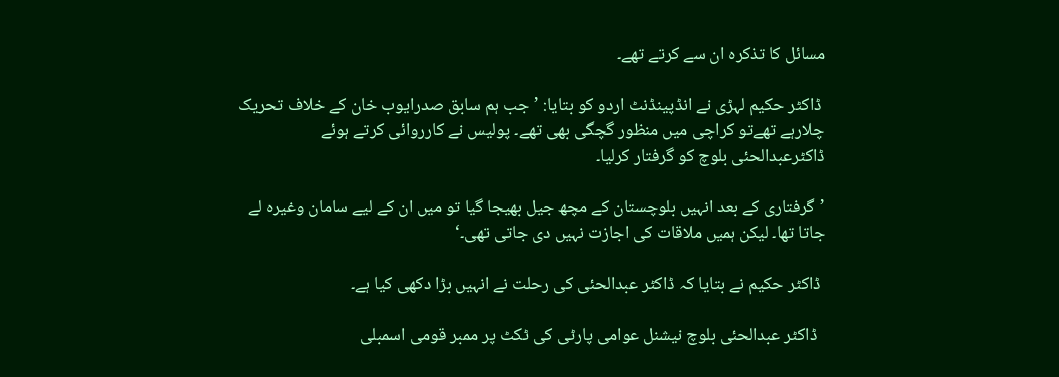مسائل کا تذکرہ ان سے کرتے تھے۔

 ڈاکٹر حکیم لہڑی نے انڈپینڈنٹ اردو کو بتایا: ’جب ہم سابق صدرایوب خان کے خلاف تحریک  چلارہے تھےتو کراچی میں منظور گچگی بھی تھے۔ پولیس نے کارروائی کرتے ہوئے ڈاکٹرعبدالحئی بلوچ کو گرفتار کرلیا۔

’گرفتاری کے بعد انہیں بلوچستان کے مچھ جیل بھیجا گیا تو میں ان کے لیے سامان وغیرہ لے جاتا تھا۔ لیکن ہمیں ملاقات کی اجازت نہیں دی جاتی تھی۔‘

 ڈاکٹر حکیم نے بتایا کہ ڈاکٹر عبدالحئی کی رحلت نے انہیں بڑا دکھی کیا ہے۔

  ڈاکٹر عبدالحئی بلوچ نیشنل عوامی پارٹی کی ٹکٹ پر ممبر قومی اسمبلی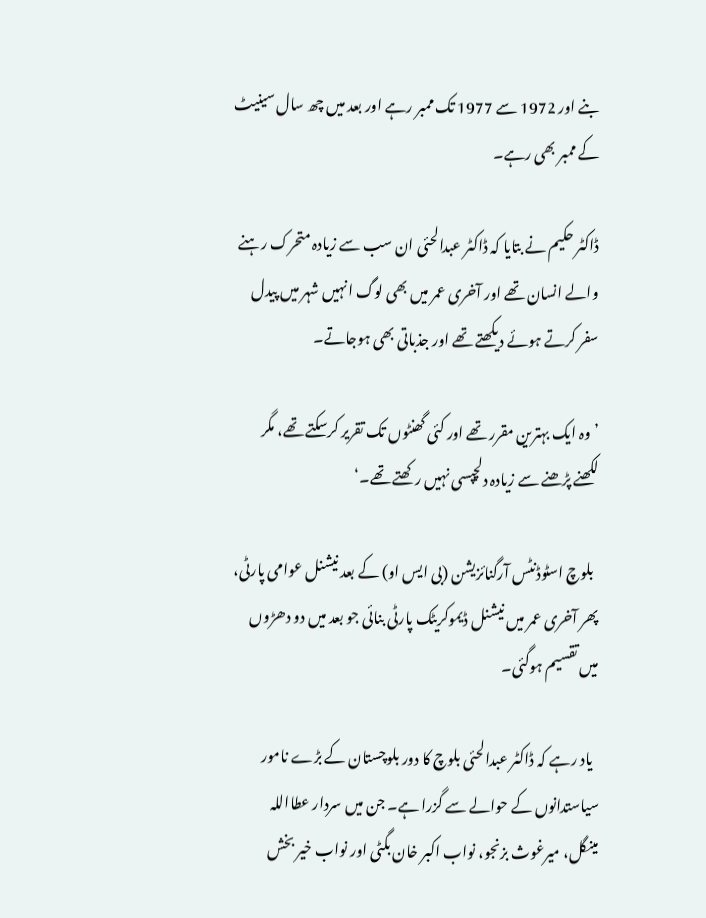بنے اور 1972 سے 1977 تک ممبر رہے اور بعد میں چھ سال سینیٹ کے ممبر بھی رہے۔

ڈاکٹر حکیم نے بتایا کہ ڈاکٹر عبدالحئی ان سب سے زیادہ متحرک رہنے والے انسان تھے اور آخری عمر میں بھی لوگ انہیں شہر میں پیدل سفر کرتے ہوئے دیکھتے تھے اور جذباتی بھی ہوجاتے۔

’وہ ایک بہترین مقرر تھے اور کئی گھنٹوں تک تقریر کرسکتے تھے، مگر لکھنے پڑھنے سے زیادہ دلچپسی نہیں رکھتے تھے۔‘

  بلوچ اسٹوڈنٹس آرگنائزیشن (بی ایس او) کے بعد نیشنل عوامی پارٹی، پھر آخری عمر میں نیشنل ڈیموکریٹک پارٹی بنائی جو بعد میں دو دھڑوں میں تقسیم ہوگئی۔

  یاد رہے کہ ڈاکٹر عبدالحئی بلوچ کا دور بلوچستان کے بڑے نامور سیاستدانوں کے حوالے سے گزرا ہے۔ جن میں سردار عطااللہ مینگل، میرغوث بزنجو، نواب اکبر خان بگٹی اور نواب خیر بخش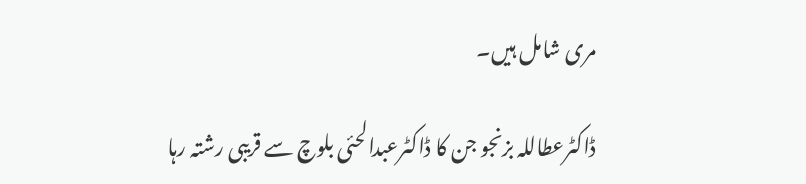مری شامل ہیں۔

ڈاکٹرعطاللہ بزنجو جن کا ڈاکٹرعبدالحئی بلوچ سے قریبی رشتہ رہا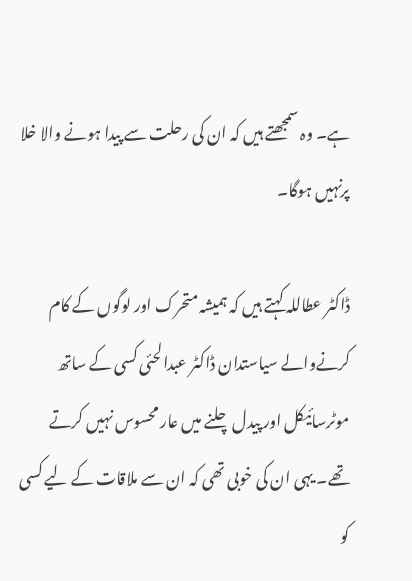ہے۔ وہ سمجھتے ہیں کہ ان کی رحلت سے پیدا ہونے والا خلا پرنہیں ہوگا۔

ڈاکٹر عطاللہ کہتے ہیں کہ ہمیشہ متحرک اور لوگوں کے کام کرنےوالے سیاستدان ڈاکٹر عبدالحئی کسی کے ساتھ موٹرسائیکل اور پیدل چلنے میں عار محسوس نہیں کرتے تھے۔ یہی ان کی خوبی تھی کہ ان سے ملاقات کے لیے کسی کو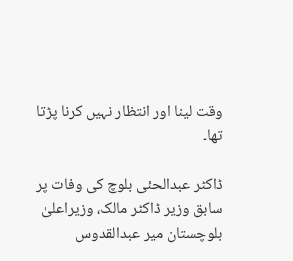وقت لینا اور انتظار نہیں کرنا پڑتا تھا۔

ڈاکٹر عبدالحئی بلوچ کی وفات پر سابق وزیر ڈاکٹر مالک، وزیراعلیٰ بلوچستان میر عبدالقدوس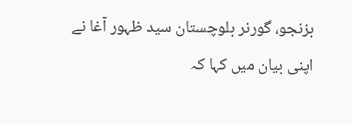بزنجو، گورنر بلوچستان سید ظہور آغا نے اپنی بیان میں کہا کہ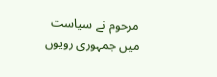مرحوم نے سیاست میں جمہوری رویوں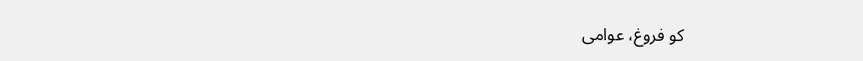کو فروغ، عوامی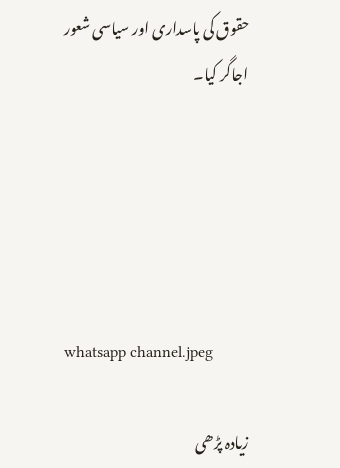حقوق کی پاسداری اور سیاسی شعور اجاگر کیا۔





whatsapp channel.jpeg

زیادہ پڑھی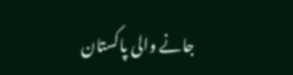جانے والی پاکستان